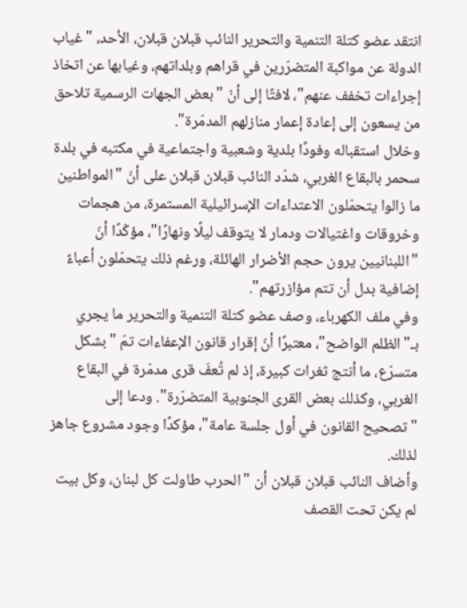انتقد عضو كتلة التنمية والتحرير النائب قبلان قبلان، الأحد، "غياب الدولة عن مواكبة المتضرّرين في قراهم وبلداتهم، وغيابها عن اتخاذ إجراءات تخفف عنهم"، لافتًا إلى أنّ "بعض الجهات الرسمية تلاحق من يسعون إلى إعادة إعمار منازلهم المدمّرة".
وخلال استقباله وفودًا بلدية وشعبية واجتماعية في مكتبه في بلدة سحمر بالبقاع الغربي، شدّد النائب قبلان قبلان على أنّ "المواطنين ما زالوا يتحمّلون الاعتداءات الإسرائيلية المستمرة، من هجمات وخروقات واغتيالات ودمار لا يتوقف ليلًا ونهارًا"، مؤكّدًا أنّ "اللبنانيين يرون حجم الأضرار الهائلة، ورغم ذلك يتحمّلون أعباءً إضافية بدل أن تتم مؤازرتهم".
وفي ملف الكهرباء، وصف عضو كتلة التنمية والتحرير ما يجري بـ"الظلم الواضح"، معتبرًا أنّ إقرار قانون الإعفاءات تمّ "بشكل متسرّع، ما أنتج ثغرات كبيرة، إذ لم تُعفَ قرى مدمّرة في البقاع الغربي، وكذلك بعض القرى الجنوبية المتضرّرة". ودعا إلى "تصحيح القانون في أول جلسة عامة"، مؤكدًا وجود مشروع جاهز لذلك.
وأضاف النائب قبلان قبلان أن "الحرب طاولت كل لبنان، وكل بيت لم يكن تحت القصف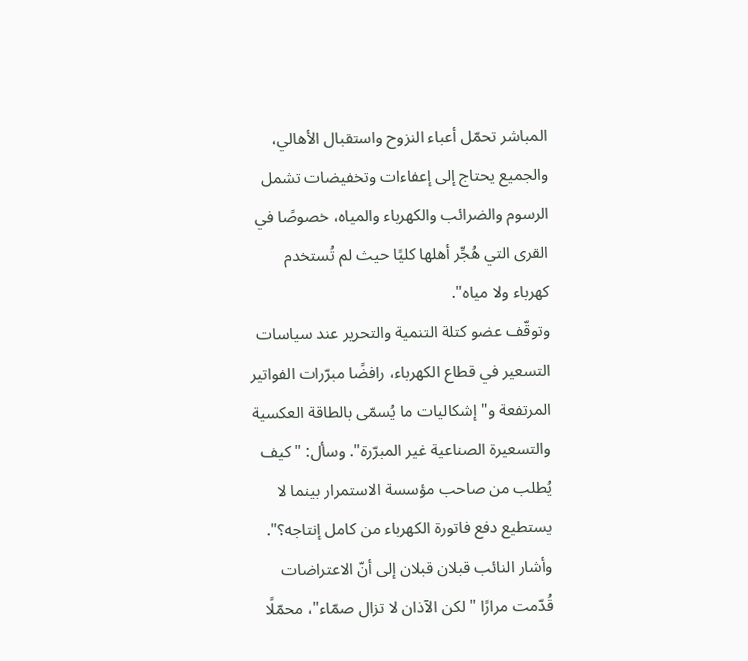المباشر تحمّل أعباء النزوح واستقبال الأهالي، والجميع يحتاج إلى إعفاءات وتخفيضات تشمل الرسوم والضرائب والكهرباء والمياه، خصوصًا في القرى التي هُجِّر أهلها كليًا حيث لم تُستخدم كهرباء ولا مياه".
وتوقّف عضو كتلة التنمية والتحرير عند سياسات التسعير في قطاع الكهرباء، رافضًا مبرّرات الفواتير المرتفعة و"إشكاليات ما يُسمّى بالطاقة العكسية والتسعيرة الصناعية غير المبرّرة". وسأل: "كيف يُطلب من صاحب مؤسسة الاستمرار بينما لا يستطيع دفع فاتورة الكهرباء من كامل إنتاجه؟".
وأشار النائب قبلان قبلان إلى أنّ الاعتراضات قُدّمت مرارًا "لكن الآذان لا تزال صمّاء"، محمّلًا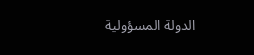الدولة المسؤولية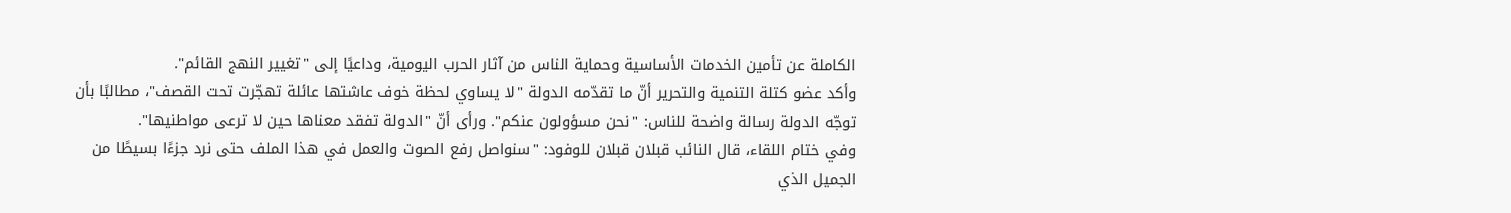الكاملة عن تأمين الخدمات الأساسية وحماية الناس من آثار الحرب اليومية، وداعيًا إلى "تغيير النهج القائم".
وأكد عضو كتلة التنمية والتحرير أنّ ما تقدّمه الدولة "لا يساوي لحظة خوف عاشتها عائلة تهجّرت تحت القصف"، مطالبًا بأن توجّه الدولة رسالة واضحة للناس: "نحن مسؤولون عنكم". ورأى أنّ "الدولة تفقد معناها حين لا ترعى مواطنيها".
وفي ختام اللقاء، قال النائب قبلان قبلان للوفود: "سنواصل رفع الصوت والعمل في هذا الملف حتى نرد جزءًا بسيطًا من الجميل الذي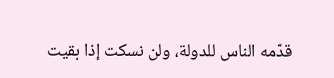قدّمه الناس للدولة، ولن نسكت إذا بقيت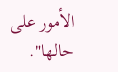الأمور على حالها".